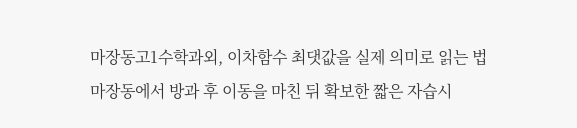마장동고1수학과외, 이차함수 최댓값을 실제 의미로 읽는 법
마장동에서 방과 후 이동을 마친 뒤 확보한 짧은 자습시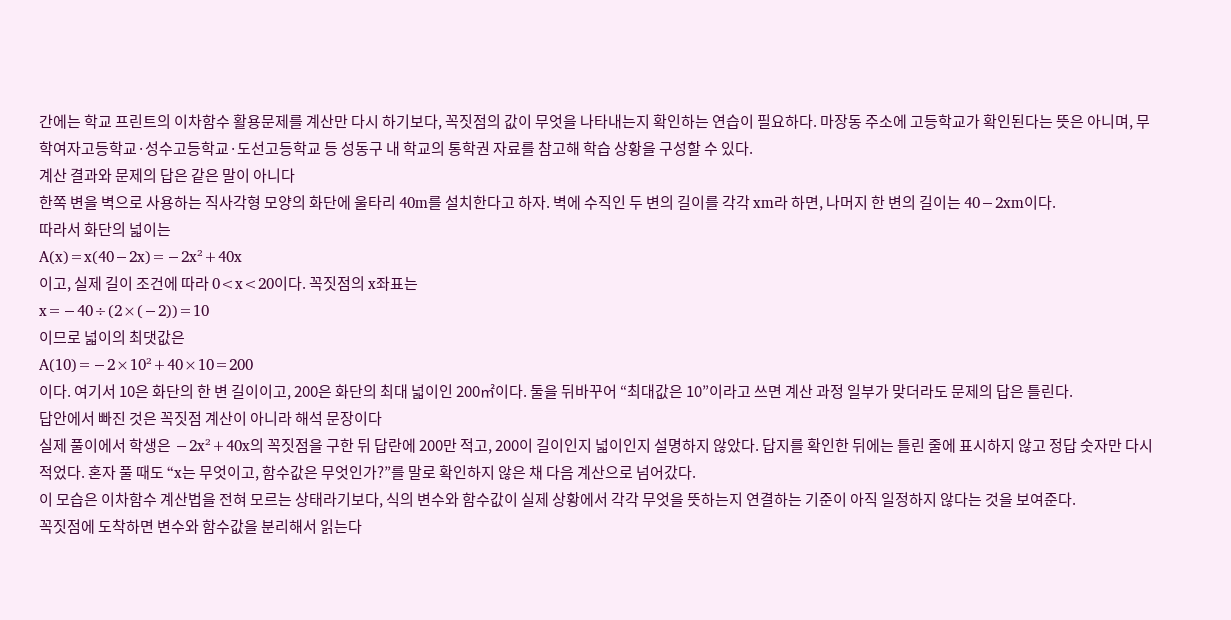간에는 학교 프린트의 이차함수 활용문제를 계산만 다시 하기보다, 꼭짓점의 값이 무엇을 나타내는지 확인하는 연습이 필요하다. 마장동 주소에 고등학교가 확인된다는 뜻은 아니며, 무학여자고등학교·성수고등학교·도선고등학교 등 성동구 내 학교의 통학권 자료를 참고해 학습 상황을 구성할 수 있다.
계산 결과와 문제의 답은 같은 말이 아니다
한쪽 변을 벽으로 사용하는 직사각형 모양의 화단에 울타리 40m를 설치한다고 하자. 벽에 수직인 두 변의 길이를 각각 xm라 하면, 나머지 한 변의 길이는 40−2xm이다.
따라서 화단의 넓이는
A(x)=x(40−2x)=−2x²+40x
이고, 실제 길이 조건에 따라 0<x<20이다. 꼭짓점의 x좌표는
x=−40÷(2×(−2))=10
이므로 넓이의 최댓값은
A(10)=−2×10²+40×10=200
이다. 여기서 10은 화단의 한 변 길이이고, 200은 화단의 최대 넓이인 200㎡이다. 둘을 뒤바꾸어 “최대값은 10”이라고 쓰면 계산 과정 일부가 맞더라도 문제의 답은 틀린다.
답안에서 빠진 것은 꼭짓점 계산이 아니라 해석 문장이다
실제 풀이에서 학생은 −2x²+40x의 꼭짓점을 구한 뒤 답란에 200만 적고, 200이 길이인지 넓이인지 설명하지 않았다. 답지를 확인한 뒤에는 틀린 줄에 표시하지 않고 정답 숫자만 다시 적었다. 혼자 풀 때도 “x는 무엇이고, 함수값은 무엇인가?”를 말로 확인하지 않은 채 다음 계산으로 넘어갔다.
이 모습은 이차함수 계산법을 전혀 모르는 상태라기보다, 식의 변수와 함수값이 실제 상황에서 각각 무엇을 뜻하는지 연결하는 기준이 아직 일정하지 않다는 것을 보여준다.
꼭짓점에 도착하면 변수와 함수값을 분리해서 읽는다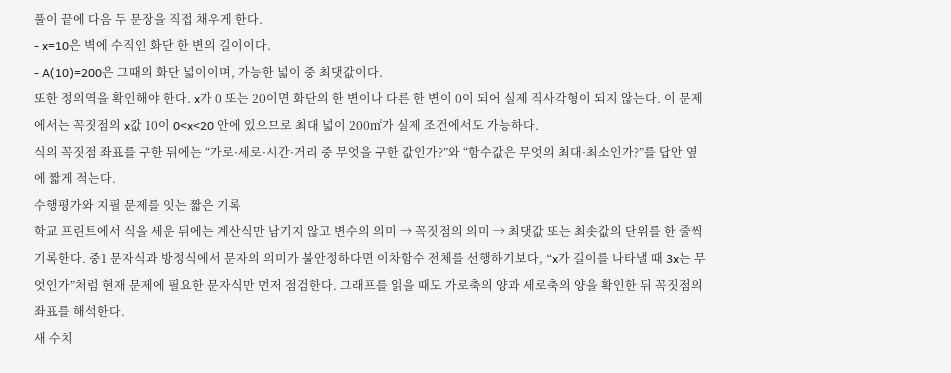풀이 끝에 다음 두 문장을 직접 채우게 한다.
- x=10은 벽에 수직인 화단 한 변의 길이이다.
- A(10)=200은 그때의 화단 넓이이며, 가능한 넓이 중 최댓값이다.
또한 정의역을 확인해야 한다. x가 0 또는 20이면 화단의 한 변이나 다른 한 변이 0이 되어 실제 직사각형이 되지 않는다. 이 문제에서는 꼭짓점의 x값 10이 0<x<20 안에 있으므로 최대 넓이 200㎡가 실제 조건에서도 가능하다.
식의 꼭짓점 좌표를 구한 뒤에는 “가로·세로·시간·거리 중 무엇을 구한 값인가?”와 “함수값은 무엇의 최대·최소인가?”를 답안 옆에 짧게 적는다.
수행평가와 지필 문제를 잇는 짧은 기록
학교 프린트에서 식을 세운 뒤에는 계산식만 남기지 않고 변수의 의미 → 꼭짓점의 의미 → 최댓값 또는 최솟값의 단위를 한 줄씩 기록한다. 중1 문자식과 방정식에서 문자의 의미가 불안정하다면 이차함수 전체를 선행하기보다, “x가 길이를 나타낼 때 3x는 무엇인가”처럼 현재 문제에 필요한 문자식만 먼저 점검한다. 그래프를 읽을 때도 가로축의 양과 세로축의 양을 확인한 뒤 꼭짓점의 좌표를 해석한다.
새 수치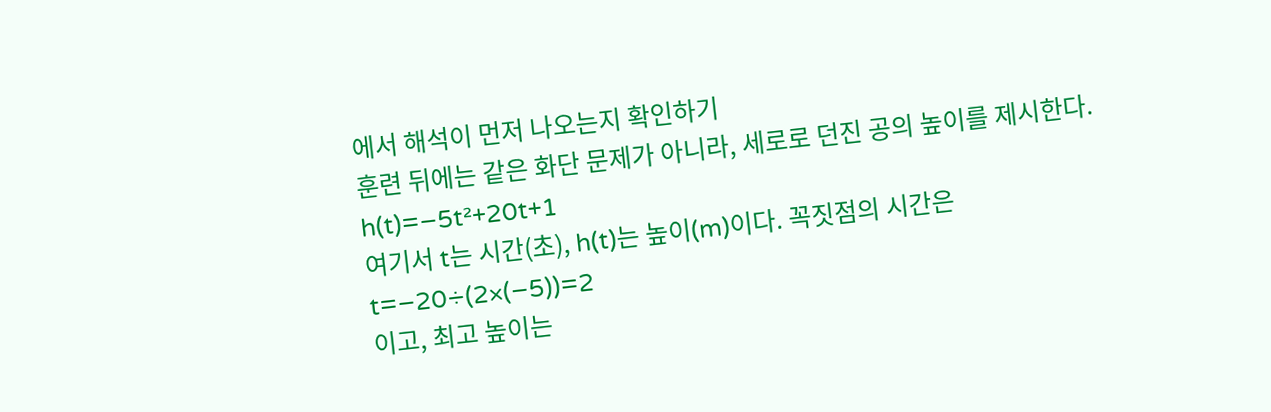에서 해석이 먼저 나오는지 확인하기
훈련 뒤에는 같은 화단 문제가 아니라, 세로로 던진 공의 높이를 제시한다.
h(t)=−5t²+20t+1
여기서 t는 시간(초), h(t)는 높이(m)이다. 꼭짓점의 시간은
t=−20÷(2×(−5))=2
이고, 최고 높이는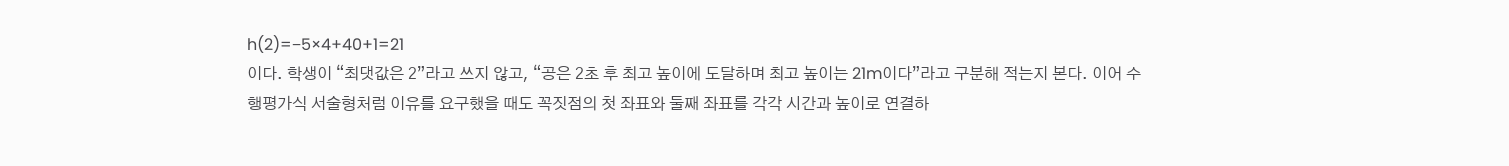h(2)=−5×4+40+1=21
이다. 학생이 “최댓값은 2”라고 쓰지 않고, “공은 2초 후 최고 높이에 도달하며 최고 높이는 21m이다”라고 구분해 적는지 본다. 이어 수행평가식 서술형처럼 이유를 요구했을 때도 꼭짓점의 첫 좌표와 둘째 좌표를 각각 시간과 높이로 연결하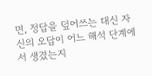면, 정답을 덮어쓰는 대신 자신의 오답이 어느 해석 단계에서 생겼는지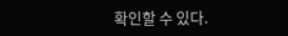확인할 수 있다.